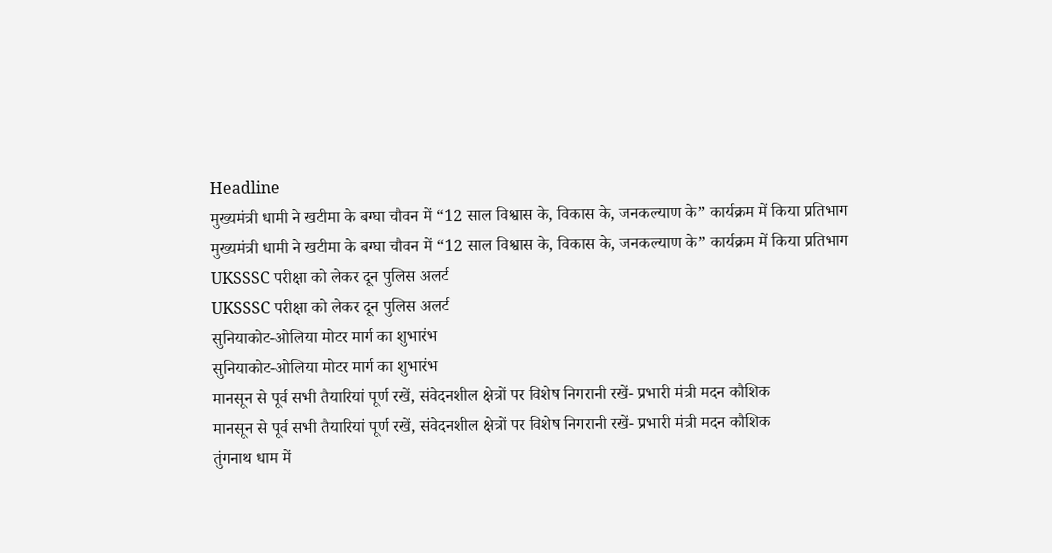Headline
मुख्यमंत्री धामी ने खटीमा के बग्घा चौवन में “12 साल विश्वास के, विकास के, जनकल्याण के” कार्यक्रम में किया प्रतिभाग
मुख्यमंत्री धामी ने खटीमा के बग्घा चौवन में “12 साल विश्वास के, विकास के, जनकल्याण के” कार्यक्रम में किया प्रतिभाग
UKSSSC परीक्षा को लेकर दून पुलिस अलर्ट
UKSSSC परीक्षा को लेकर दून पुलिस अलर्ट
सुनियाकोट-ओलिया मोटर मार्ग का शुभारंभ
सुनियाकोट-ओलिया मोटर मार्ग का शुभारंभ
मानसून से पूर्व सभी तैयारियां पूर्ण रखें, संवेदनशील क्षेत्रों पर विशेष निगरानी रखें- प्रभारी मंत्री मदन कौशिक
मानसून से पूर्व सभी तैयारियां पूर्ण रखें, संवेदनशील क्षेत्रों पर विशेष निगरानी रखें- प्रभारी मंत्री मदन कौशिक
तुंगनाथ धाम में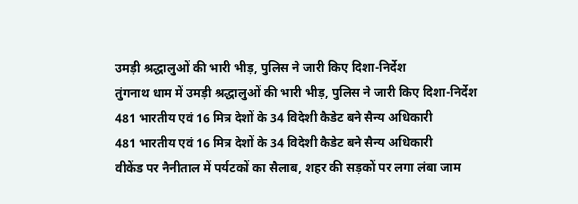उमड़ी श्रद्धालुओं की भारी भीड़, पुलिस ने जारी किए दिशा-निर्देश
तुंगनाथ धाम में उमड़ी श्रद्धालुओं की भारी भीड़, पुलिस ने जारी किए दिशा-निर्देश
481 भारतीय एवं 16 मित्र देशों के 34 विदेशी कैडेट बने सैन्य अधिकारी
481 भारतीय एवं 16 मित्र देशों के 34 विदेशी कैडेट बने सैन्य अधिकारी
वीकेंड पर नैनीताल में पर्यटकों का सैलाब, शहर की सड़कों पर लगा लंबा जाम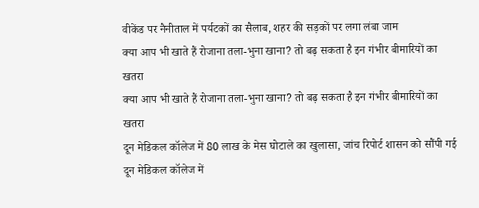वीकेंड पर नैनीताल में पर्यटकों का सैलाब, शहर की सड़कों पर लगा लंबा जाम
क्या आप भी खाते हैं रोजाना तला-भुना खाना? तो बढ़ सकता है इन गंभीर बीमारियों का खतरा
क्या आप भी खाते हैं रोजाना तला-भुना खाना? तो बढ़ सकता है इन गंभीर बीमारियों का खतरा
दून मेडिकल कॉलेज में 80 लाख के मेस घोटाले का खुलासा, जांच रिपोर्ट शासन को सौंपी गई
दून मेडिकल कॉलेज में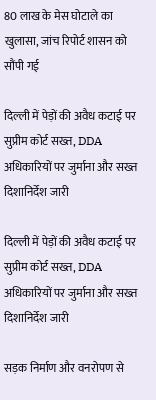80 लाख के मेस घोटाले का खुलासा, जांच रिपोर्ट शासन को सौंपी गई

दिल्ली में पेड़ों की अवैध कटाई पर सुप्रीम कोर्ट सख्त, DDA अधिकारियों पर जुर्माना और सख्त दिशानिर्देश जारी

दिल्ली में पेड़ों की अवैध कटाई पर सुप्रीम कोर्ट सख्त, DDA अधिकारियों पर जुर्माना और सख्त दिशानिर्देश जारी

सड़क निर्माण और वनरोपण से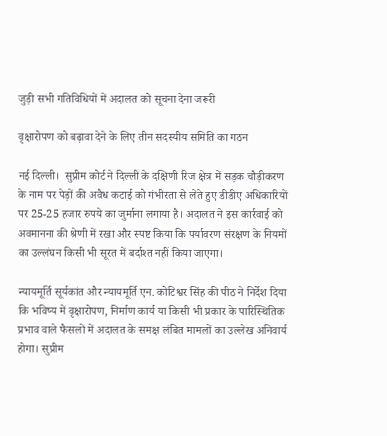जुड़ी सभी गतिविधियों में अदालत को सूचना देना जरूरी

वृक्षारोपण को बढ़ावा देने के लिए तीन सदस्यीय समिति का गठन

नई दिल्ली।  सुप्रीम कोर्ट ने दिल्ली के दक्षिणी रिज क्षेत्र में सड़क चौड़ीकरण के नाम पर पेड़ों की अवैध कटाई को गंभीरता से लेते हुए डीडीए अधिकारियों पर 25-25 हजार रुपये का जुर्माना लगाया है। अदालत ने इस कार्रवाई को अवमानना की श्रेणी में रखा और स्पष्ट किया कि पर्यावरण संरक्षण के नियमों का उल्लंघन किसी भी सूरत में बर्दाश्त नहीं किया जाएगा।

न्यायमूर्ति सूर्यकांत और न्यायमूर्ति एन. कोटिश्वर सिंह की पीठ ने निर्देश दिया कि भविष्य में वृक्षारोपण, निर्माण कार्य या किसी भी प्रकार के पारिस्थितिक प्रभाव वाले फैसलों में अदालत के समक्ष लंबित मामलों का उल्लेख अनिवार्य होगा। सुप्रीम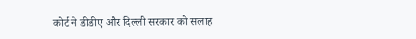कोर्ट ने डीडीए और दिल्ली सरकार को सलाह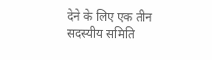देने के लिए एक तीन सदस्यीय समिति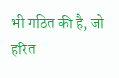भी गठित की है, जो हरित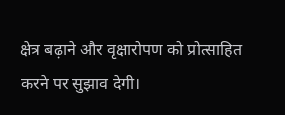क्षेत्र बढ़ाने और वृक्षारोपण को प्रोत्साहित करने पर सुझाव देगी।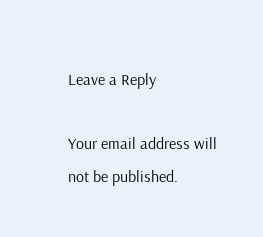Leave a Reply

Your email address will not be published.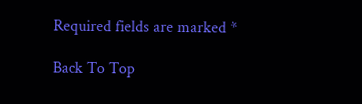Required fields are marked *

Back To Top